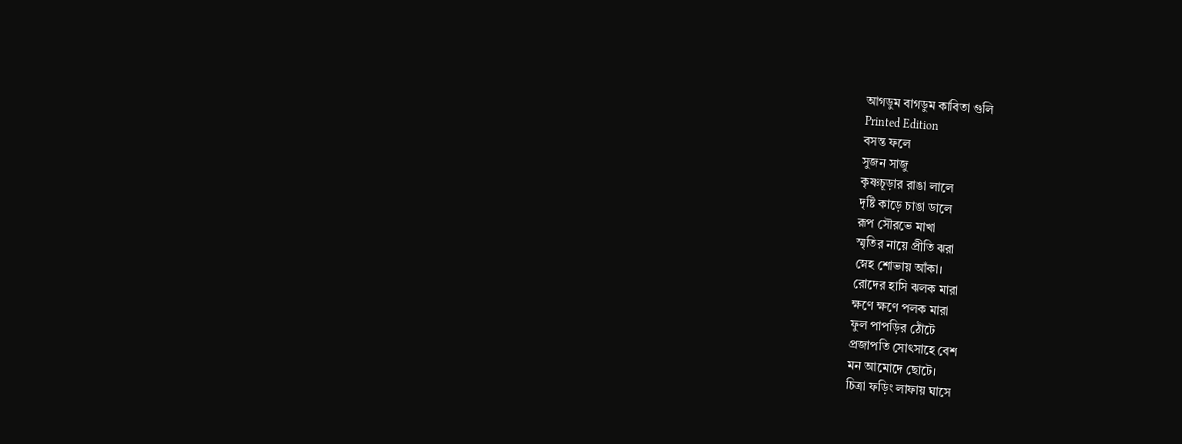আগডুম বাগডুম কাবিতা গুলি
Printed Edition
বসন্ত ফলে
সুজন সাজু
কৃষ্ণচূড়ার রাঙা লালে
দৃষ্টি কাড়ে চাঙা ডালে
রূপ সৌরভে মাখা
স্মৃতির নায়ে প্রীতি ঝরা
স্নেহ শোভায় আঁকা।
রোদের হাসি ঝলক মারা
ক্ষণে ক্ষণে পলক মারা
ফুল পাপড়ির ঠোঁটে
প্রজাপতি সোৎসাহে বেশ
মন আমোদে ছোটে।
চিত্রা ফড়িং লাফায় ঘাসে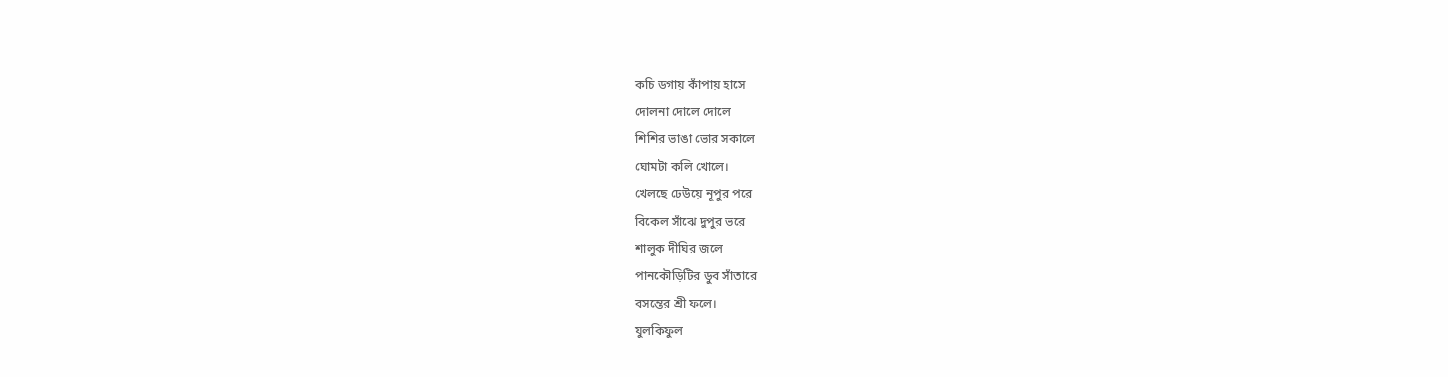কচি ডগায় কাঁপায় হাসে
দোলনা দোলে দোলে
শিশির ভাঙা ভোর সকালে
ঘোমটা কলি খোলে।
খেলছে ঢেউয়ে নূপুর পরে
বিকেল সাঁঝে দুপুর ভরে
শালুক দীঘির জলে
পানকৌড়িটির ডুব সাঁতারে
বসন্তের শ্রী ফলে।
যুলকিফুল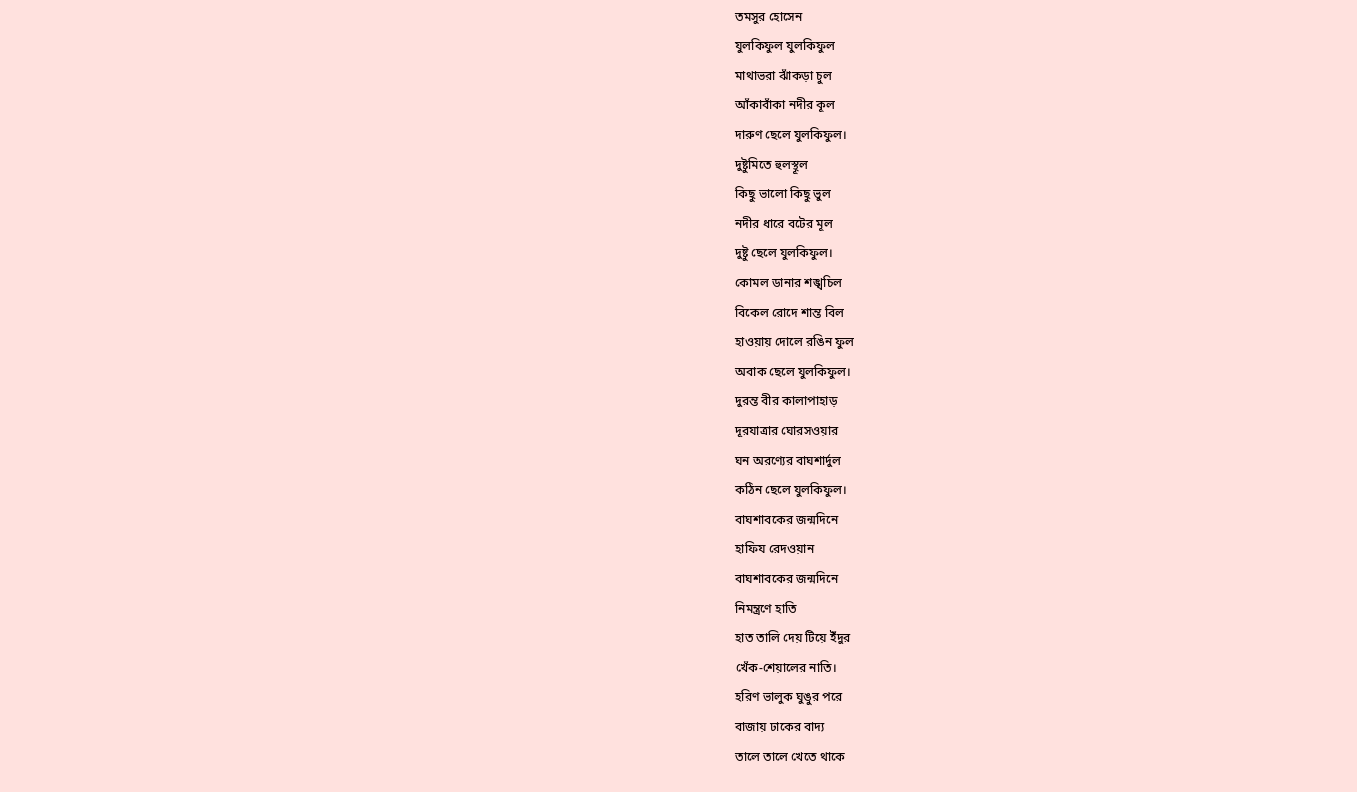তমসুর হোসেন
যুলকিফুল যুলকিফুল
মাথাভরা ঝাঁকড়া চুল
আঁকাবাঁকা নদীর কূল
দারুণ ছেলে যুলকিফুল।
দুষ্টুমিতে হুলস্থূল
কিছু ভালো কিছু ভুল
নদীর ধারে বটের মূল
দুষ্টু ছেলে যুলকিফুল।
কোমল ডানার শঙ্খচিল
বিকেল রোদে শান্ত বিল
হাওয়ায় দোলে রঙিন ফুল
অবাক ছেলে যুলকিফুল।
দুরন্ত বীর কালাপাহাড়
দূরযাত্রার ঘোরসওয়ার
ঘন অরণ্যের বাঘশার্দুল
কঠিন ছেলে যুলকিফুল।
বাঘশাবকের জন্মদিনে
হাফিয রেদওয়ান
বাঘশাবকের জন্মদিনে
নিমন্ত্রণে হাতি
হাত তালি দেয় টিয়ে ইঁদুর
খেঁক-শেয়ালের নাতি।
হরিণ ভালুক ঘুঙুর পরে
বাজায় ঢাকের বাদ্য
তালে তালে খেতে থাকে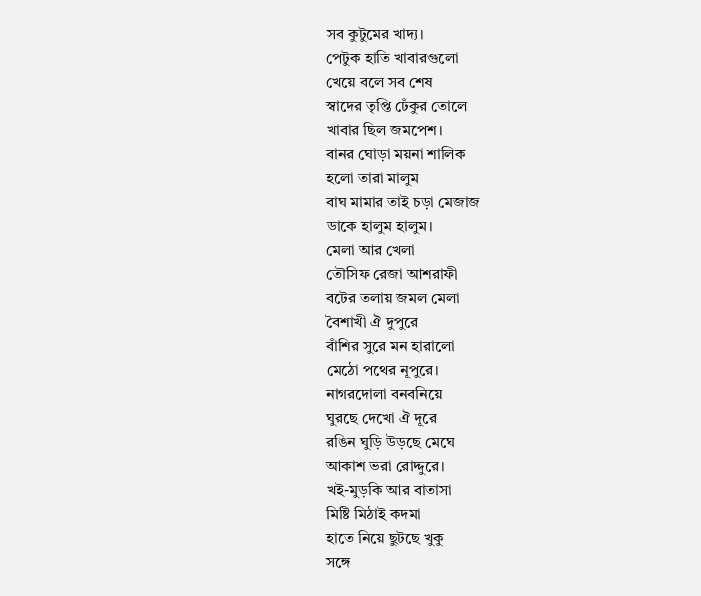সব কুটুমের খাদ্য।
পেটুক হাতি খাবারগুলো
খেয়ে বলে সব শেষ
স্বাদের তৃপ্তি ঢেঁকুর তোলে
খাবার ছিল জমপেশ।
বানর ঘোড়া ময়না শালিক
হলো তারা মালুম
বাঘ মামার তাই চড়া মেজাজ
ডাকে হালুম হালুম।
মেলা আর খেলা
তৌসিফ রেজা আশরাফী
বটের তলায় জমল মেলা
বৈশাখী ঐ দুপুরে
বাঁশির সুরে মন হারালো
মেঠো পথের নূপুরে।
নাগরদোলা বনবনিয়ে
ঘুরছে দেখো ঐ দূরে
রঙিন ঘুড়ি উড়ছে মেঘে
আকাশ ভরা রোদ্দুরে।
খই-মুড়কি আর বাতাসা
মিষ্টি মিঠাই কদমা
হাতে নিয়ে ছুটছে খুকু
সঙ্গে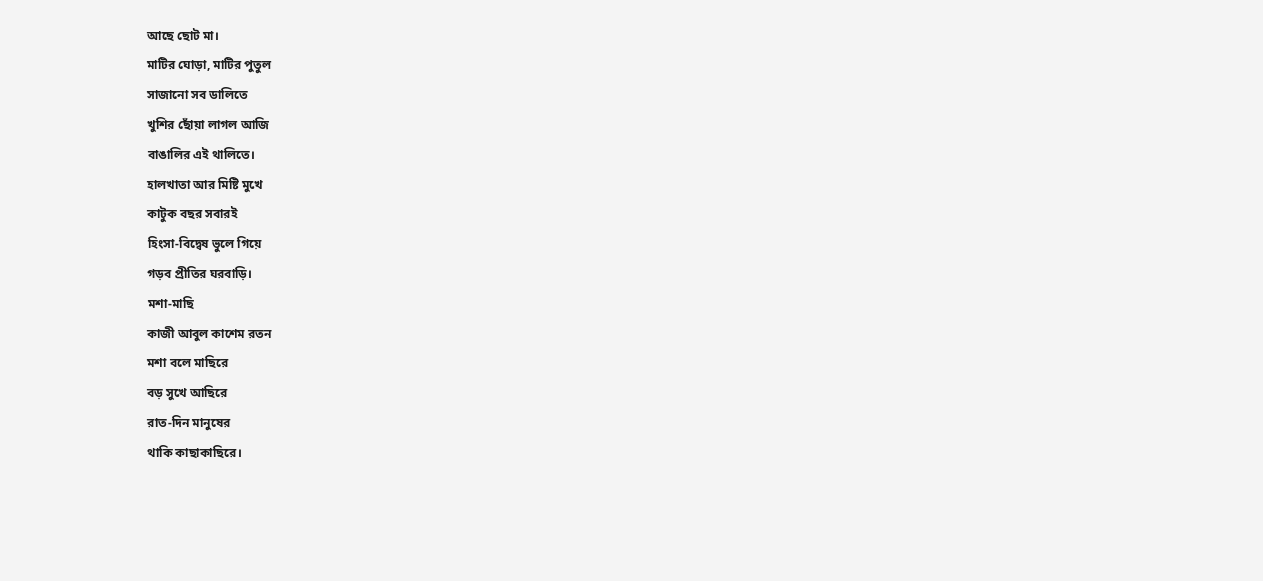আছে ছোট মা।
মাটির ঘোড়া, মাটির পুতুল
সাজানো সব ডালিতে
খুশির ছোঁয়া লাগল আজি
বাঙালির এই থালিতে।
হালখাতা আর মিষ্টি মুখে
কাটুক বছর সবারই
হিংসা-বিদ্বেষ ভুলে গিয়ে
গড়ব প্রীতির ঘরবাড়ি।
মশা-মাছি
কাজী আবুল কাশেম রতন
মশা বলে মাছিরে
বড় সুখে আছিরে
রাত-দিন মানুষের
থাকি কাছাকাছিরে।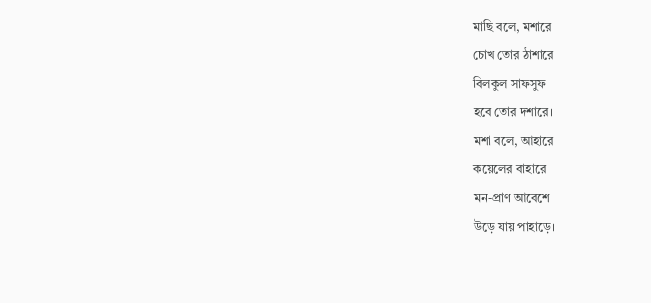মাছি বলে, মশারে
চোখ তোর ঠাশারে
বিলকুল সাফসুফ
হবে তোর দশারে।
মশা বলে, আহারে
কয়েলের বাহারে
মন-প্রাণ আবেশে
উড়ে যায় পাহাড়ে।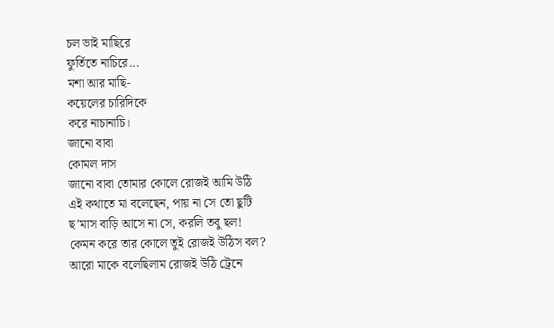চল ভাই মাছিরে
ফুর্তিতে নাচিরে...
মশা আর মাছি-
কয়েলের চারিদিকে
করে নাচানাচি।
জানো বাবা
কোমল দাস
জানো বাবা তোমার কোলে রোজই আমি উঠি
এই কথাতে মা বলেছেন, পায় না সে তো ছুটি
ছ’মাস বাড়ি আসে না সে, করলি তবু ছল!
কেমন করে তার কোলে তুই রোজই উঠিস বল?
আরো মাকে বলেছিলাম রোজই উঠি ট্রেনে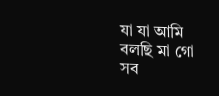যা যা আমি বলছি মা গো সব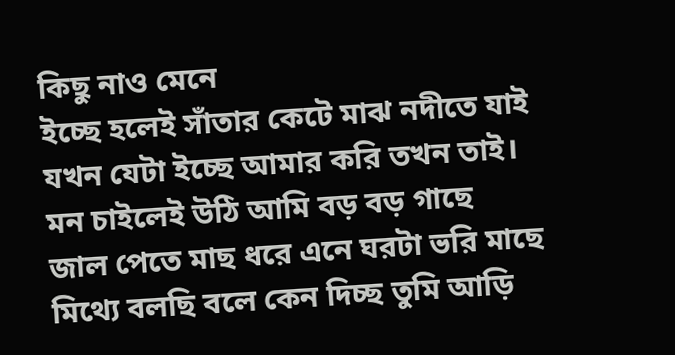কিছু নাও মেনে
ইচ্ছে হলেই সাঁতার কেটে মাঝ নদীতে যাই
যখন যেটা ইচ্ছে আমার করি তখন তাই।
মন চাইলেই উঠি আমি বড় বড় গাছে
জাল পেতে মাছ ধরে এনে ঘরটা ভরি মাছে
মিথ্যে বলছি বলে কেন দিচ্ছ তুমি আড়ি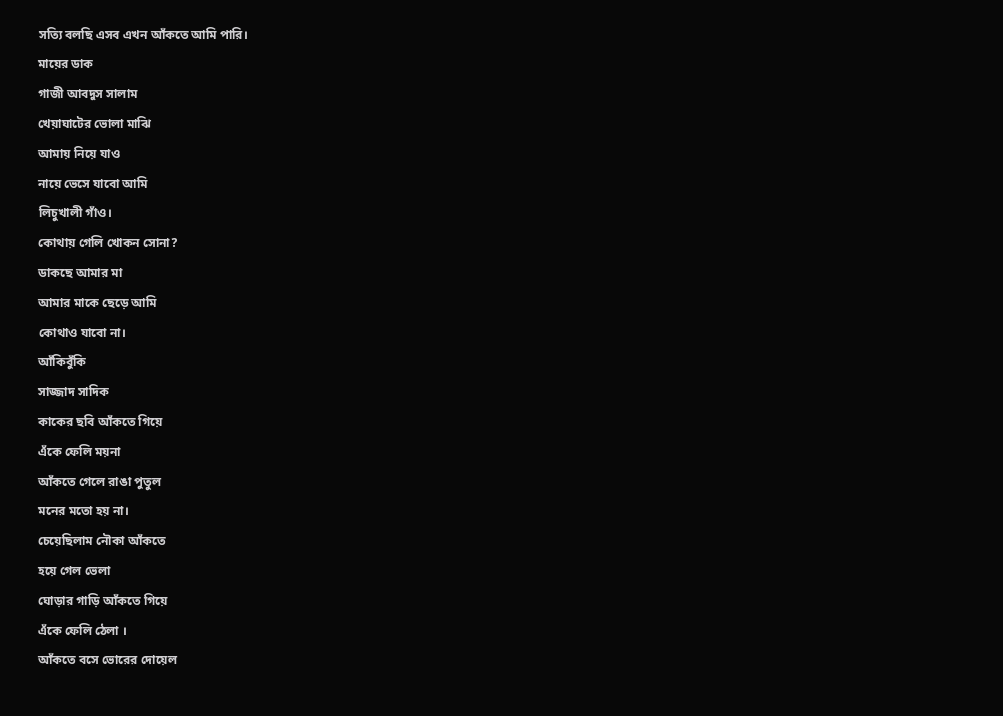সত্যি বলছি এসব এখন আঁকতে আমি পারি।
মায়ের ডাক
গাজী আবদুস সালাম
খেয়াঘাটের ভোলা মাঝি
আমায় নিয়ে যাও
নায়ে ভেসে যাবো আমি
লিচুখালী গাঁও।
কোথায় গেলি খোকন সোনা?
ডাকছে আমার মা
আমার মাকে ছেড়ে আমি
কোথাও যাবো না।
আঁকিবুঁকি
সাজ্জাদ সাদিক
কাকের ছবি আঁকতে গিয়ে
এঁকে ফেলি ময়না
আঁকতে গেলে রাঙা পুতুল
মনের মতো হয় না।
চেয়েছিলাম নৌকা আঁকতে
হয়ে গেল ভেলা
ঘোড়ার গাড়ি আঁকতে গিয়ে
এঁকে ফেলি ঠেলা ।
আঁকতে বসে ভোরের দোয়েল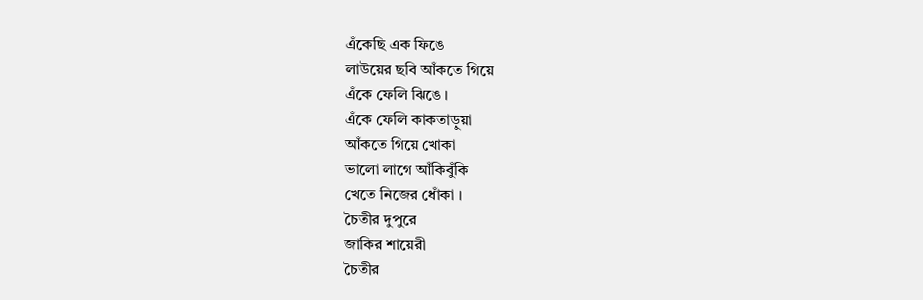এঁকেছি এক ফিঙে
লাউয়ের ছবি আঁকতে গিয়ে
এঁকে ফেলি ঝিঙে ।
এঁকে ফেলি কাকতাড়ুয়া
আঁকতে গিয়ে খোকা
ভালো লাগে আঁকিবুঁকি
খেতে নিজের ধোঁকা ।
চৈতীর দুপুরে
জাকির শায়েরী
চৈতীর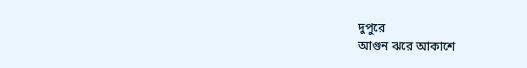দুপুরে
আগুন ঝরে আকাশে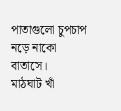পাতাগুলো চুপচাপ
নড়ে নাকো বাতাসে।
মাঠঘাট খাঁ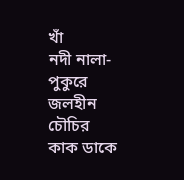খাঁ
নদী নালা-পুকুরে
জলহীন চৌচির
কাক ডাকে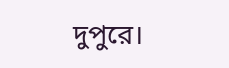দুপুরে।